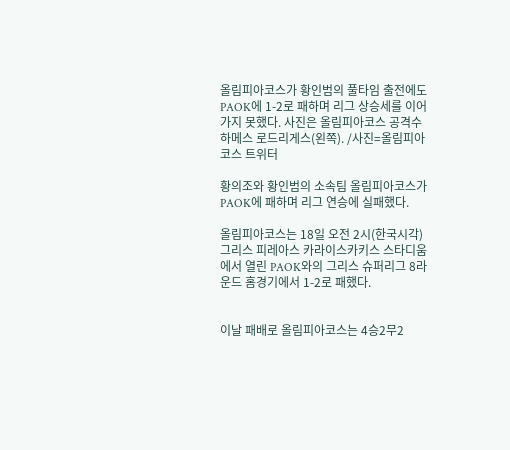올림피아코스가 황인범의 풀타임 출전에도 PAOK에 1-2로 패하며 리그 상승세를 이어가지 못했다. 사진은 올림피아코스 공격수 하메스 로드리게스(왼쪽). /사진=올림피아코스 트위터

황의조와 황인범의 소속팀 올림피아코스가 PAOK에 패하며 리그 연승에 실패했다.

올림피아코스는 18일 오전 2시(한국시각) 그리스 피레아스 카라이스카키스 스타디움에서 열린 PAOK와의 그리스 슈퍼리그 8라운드 홈경기에서 1-2로 패했다.


이날 패배로 올림피아코스는 4승2무2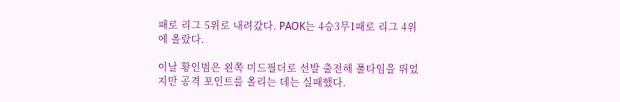패로 리그 5위로 내려갔다. PAOK는 4승3무1패로 리그 4위에 올랐다.

이날 황인범은 왼쪽 미드필더로 선발 출전해 풀타임을 뛰었지만 공격 포인트를 올리는 데는 실패했다.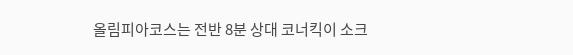올림피아코스는 전반 8분 상대 코너킥이 소크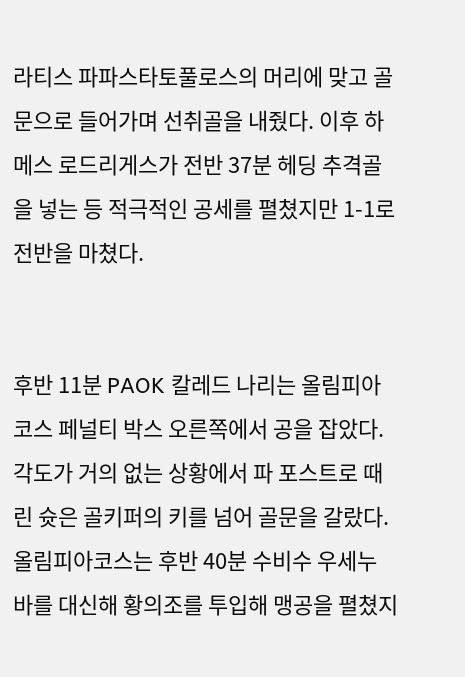라티스 파파스타토풀로스의 머리에 맞고 골문으로 들어가며 선취골을 내줬다. 이후 하메스 로드리게스가 전반 37분 헤딩 추격골을 넣는 등 적극적인 공세를 펼쳤지만 1-1로 전반을 마쳤다.


후반 11분 PAOK 칼레드 나리는 올림피아코스 페널티 박스 오른쪽에서 공을 잡았다. 각도가 거의 없는 상황에서 파 포스트로 때린 슛은 골키퍼의 키를 넘어 골문을 갈랐다. 올림피아코스는 후반 40분 수비수 우세누 바를 대신해 황의조를 투입해 맹공을 펼쳤지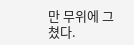만 무위에 그쳤다.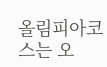올림피아코스는 오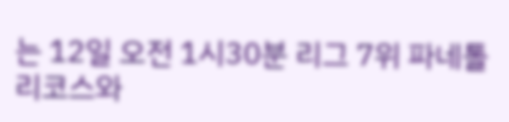는 12일 오전 1시30분 리그 7위 파네톨리코스와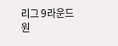리그 9라운드 원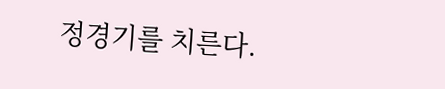정경기를 치른다.